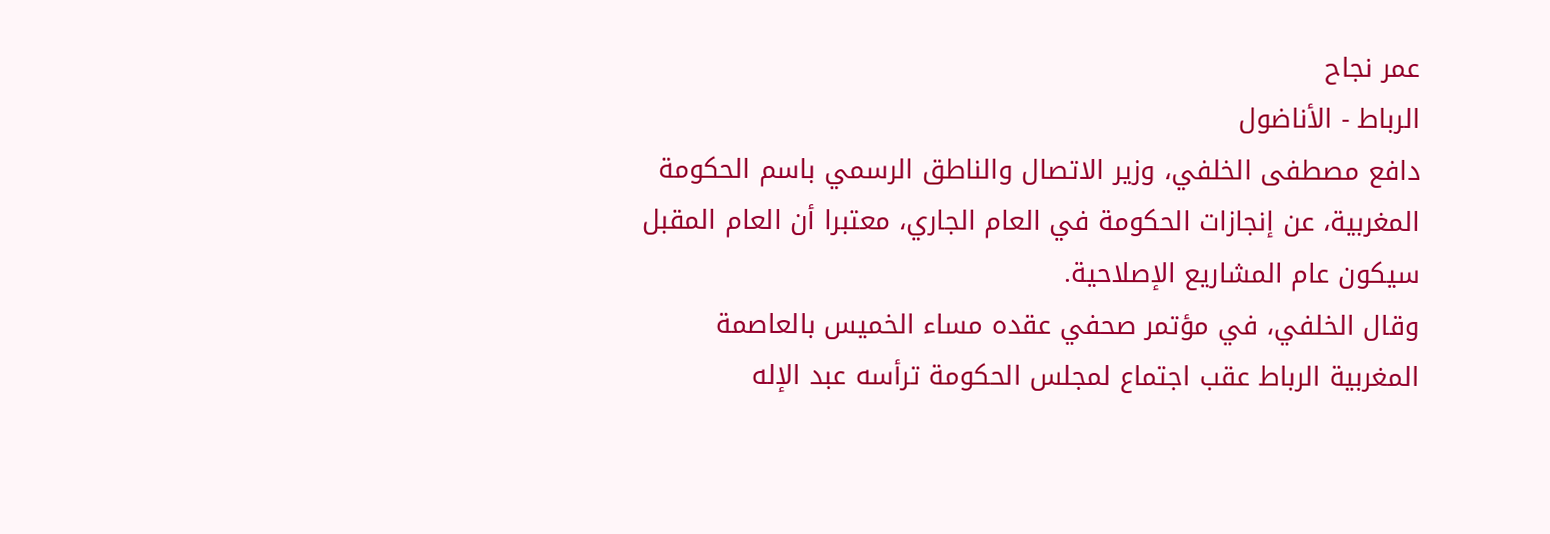عمر نجاح
الرباط - الأناضول
دافع مصطفى الخلفي، وزير الاتصال والناطق الرسمي باسم الحكومة المغربية، عن إنجازات الحكومة في العام الجاري، معتبرا أن العام المقبل سيكون عام المشاريع الإصلاحية.
وقال الخلفي، في مؤتمر صحفي عقده مساء الخميس بالعاصمة المغربية الرباط عقب اجتماع لمجلس الحكومة ترأسه عبد الإله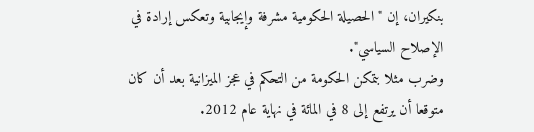بنكيران، إن "الحصيلة الحكومية مشرفة وإيجابية وتعكس إرادة في الإصلاح السياسي".
وضرب مثلا بتمكن الحكومة من التحكم في عجز الميزانية بعد أن كان متوقعا أن يرتفع إلى 8 في المائة في نهاية عام 2012.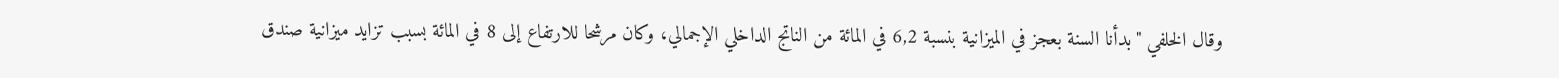وقال الخلفي "بدأنا السنة بعجز في الميزانية بنسبة 6,2 في المائة من الناتج الداخلي الإجمالي، وكان مرشحا للارتفاع إلى 8 في المائة بسبب تزايد ميزانية صندق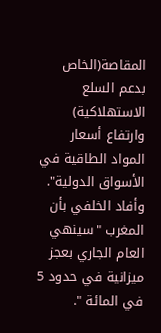المقاصة(الخاص بدعم السلع الاستهلاكية) وارتفاع أسعار المواد الطاقية في الأسواق الدولية".
وأفاد الخلفي بأن المغرب "سينهي العام الجاري بعجز ميزانية في حدود 5 في المائة ".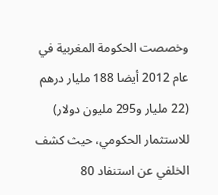وخصصت الحكومة المغربية في عام 2012 أيضا 188 مليار درهم (22 مليار و295 مليون دولار) للاستثمار الحكومي، حيث كشف الخلفي عن استنفاد 80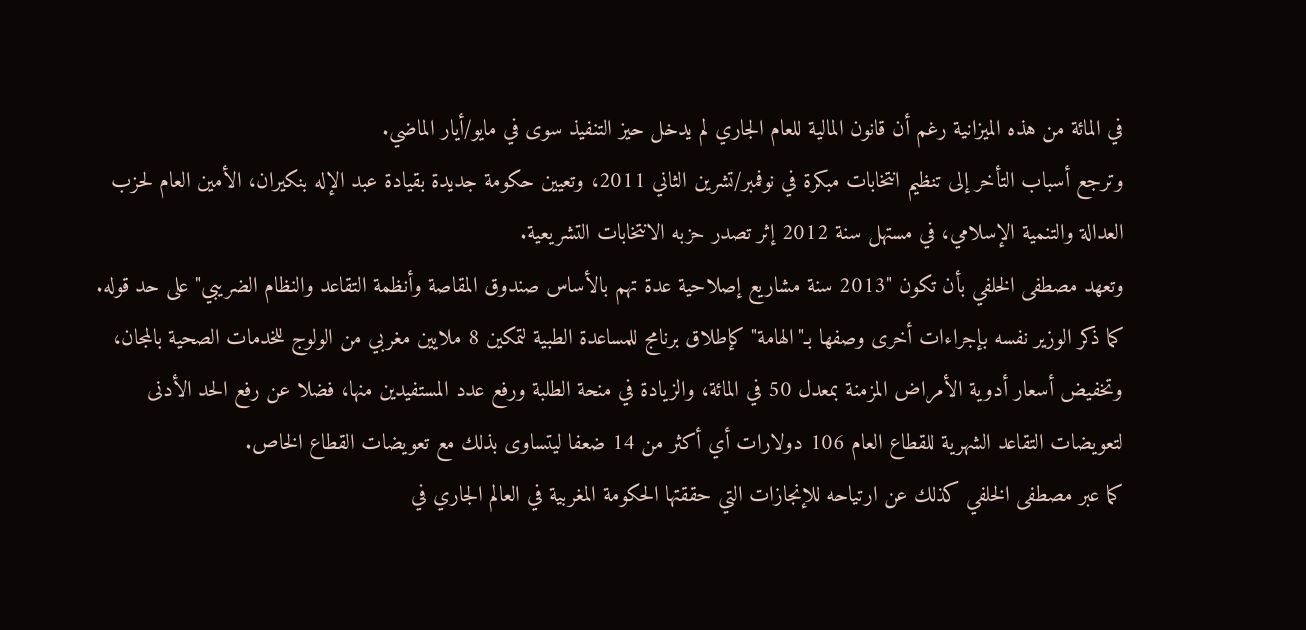في المائة من هذه الميزانية رغم أن قانون المالية للعام الجاري لم يدخل حيز التنفيذ سوى في مايو/أيار الماضي.
وترجع أسباب التأخر إلى تنظيم انتخابات مبكرة في نوفمبر/تشرين الثاني 2011، وتعيين حكومة جديدة بقيادة عبد الإله بنكيران، الأمين العام لحزب العدالة والتنمية الإسلامي، في مستهل سنة 2012 إثر تصدر حزبه الانتخابات التشريعية.
وتعهد مصطفى الخلفي بأن تكون "2013 سنة مشاريع إصلاحية عدة تهم بالأساس صندوق المقاصة وأنظمة التقاعد والنظام الضريبي" على حد قوله.
كما ذكر الوزير نفسه بإجراءات أخرى وصفها بـ"الهامة" كإطلاق برنامج للمساعدة الطبية لتمكين 8 ملايين مغربي من الولوج للخدمات الصحية بالمجان، وتخفيض أسعار أدوية الأمراض المزمنة بمعدل 50 في المائة، والزيادة في منحة الطلبة ورفع عدد المستفيدين منها، فضلا عن رفع الحد الأدنى لتعويضات التقاعد الشهرية للقطاع العام 106 دولارات أي أكثر من 14 ضعفا ليتساوى بذلك مع تعويضات القطاع الخاص.
كما عبر مصطفى الخلفي كذلك عن ارتياحه للإنجازات التي حققتها الحكومة المغربية في العالم الجاري في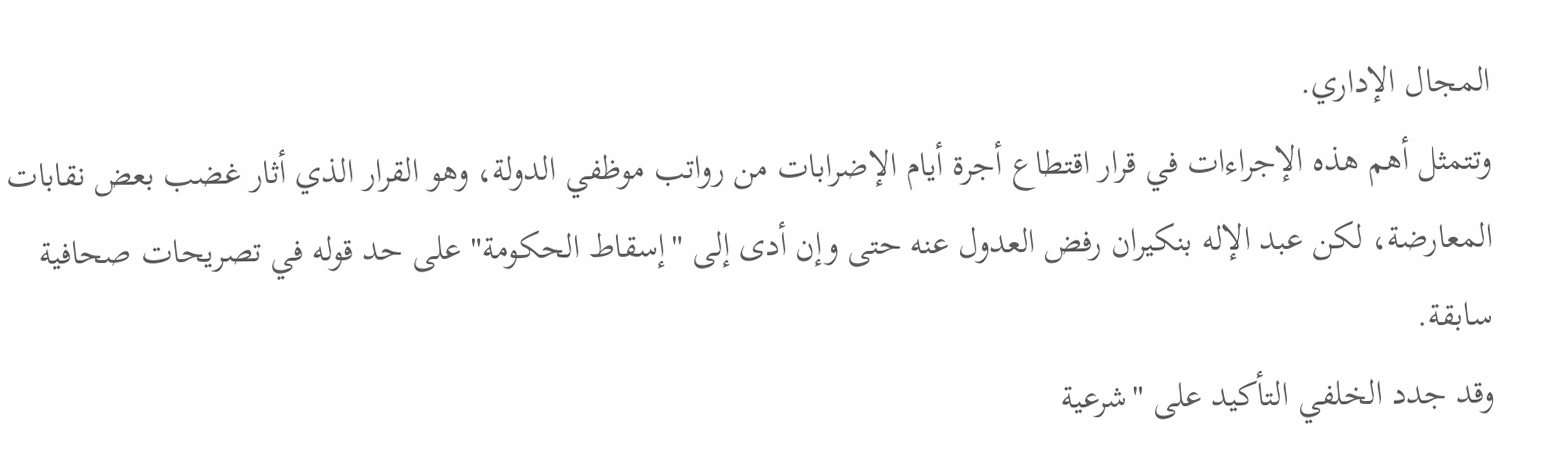المجال الإداري.
وتتمثل أهم هذه الإجراءات في قرار اقتطاع أجرة أيام الإضرابات من رواتب موظفي الدولة، وهو القرار الذي أثار غضب بعض نقابات المعارضة، لكن عبد الإله بنكيران رفض العدول عنه حتى وإن أدى إلى "إسقاط الحكومة" على حد قوله في تصريحات صحافية سابقة.
وقد جدد الخلفي التأكيد على "شرعية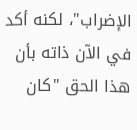الإضراب"، لكنه أكد في الآن ذاته بأن هذا الحق "كان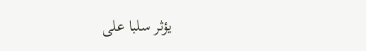يؤثر سلبا على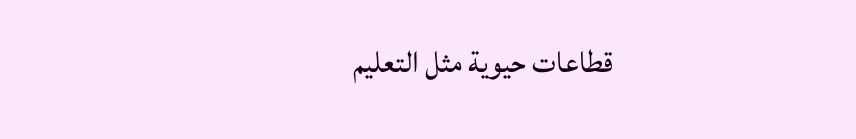قطاعات حيوية مثل التعليم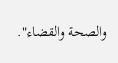والصحة والقضاء".